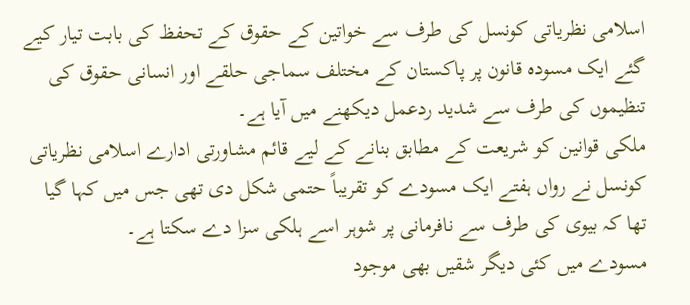اسلامی نظریاتی کونسل کی طرف سے خواتین کے حقوق کے تحفظ کی بابت تیار کیے گئے ایک مسودہ قانون پر پاکستان کے مختلف سماجی حلقے اور انسانی حقوق کی تنظیموں کی طرف سے شدید ردعمل دیکھنے میں آیا ہے۔
ملکی قوانین کو شریعت کے مطابق بنانے کے لیے قائم مشاورتی ادارے اسلامی نظریاتی کونسل نے رواں ہفتے ایک مسودے کو تقریباً حتمی شکل دی تھی جس میں کہا گیا تھا کہ بیوی کی طرف سے نافرمانی پر شوہر اسے ہلکی سزا دے سکتا ہے۔
مسودے میں کئی دیگر شقیں بھی موجود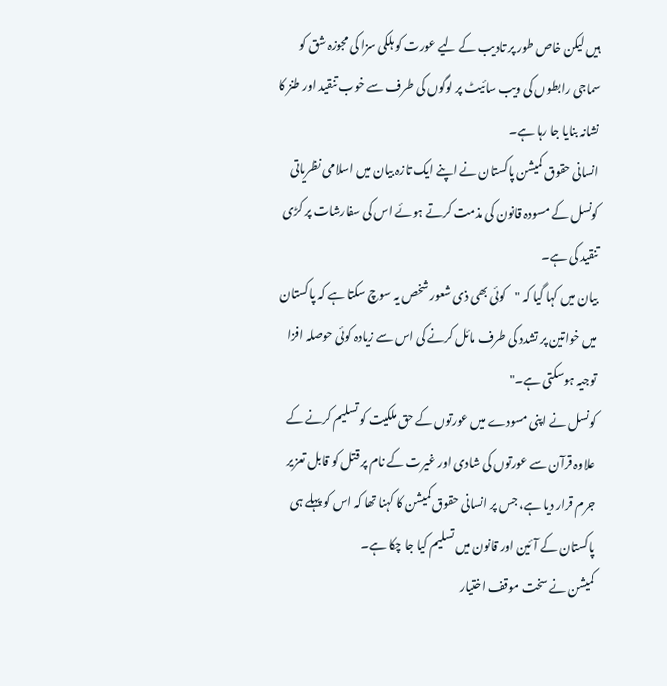ہیں لیکن خاص طور پر تادیب کے لیے عورت کو ہلکی سزا کی مجوزہ شق کو سماجی رابطوں کی ویب سائیٹ پر لوگوں کی طرف سے خوب تنقید اور طنز کا نشانہ بنایا جا رہا ہے۔
انسانی حقوق کمیشن پاکستان نے اپنے ایک تازہ بیان میں اسلامی نظریاتی کونسل کے مسودہ قانون کی مذمت کرتے ہوئے اس کی سفارشات پر کڑی تنقید کی ہے۔
بیان میں کہا گیا کہ "کوئی بھی ذی شعور شخص یہ سوچ سکتا ہے کہ پاکستان میں خواتین پر تشدد کی طرف مائل کرنے کی اس سے زیادہ کوئی حوصلہ افزا توجیہ ہوسکتی ہے۔"
کونسل نے اپنی مسودے میں عورتوں کے حق ملکیت کو تسلیم کرنے کے علاوہ قرآن سے عورتوں کی شادی اور غیرت کے نام پر قتل کو قابل تعزیر جرم قرار دیا ہے، جس پر انسانی حقوق کمیشن کا کہنا تھا کہ اس کو پہلے ہی پاکستان کے آئین اور قانون میں تسلیم کیا جا چکا ہے۔
کمیشن نے سخت موقف اختیار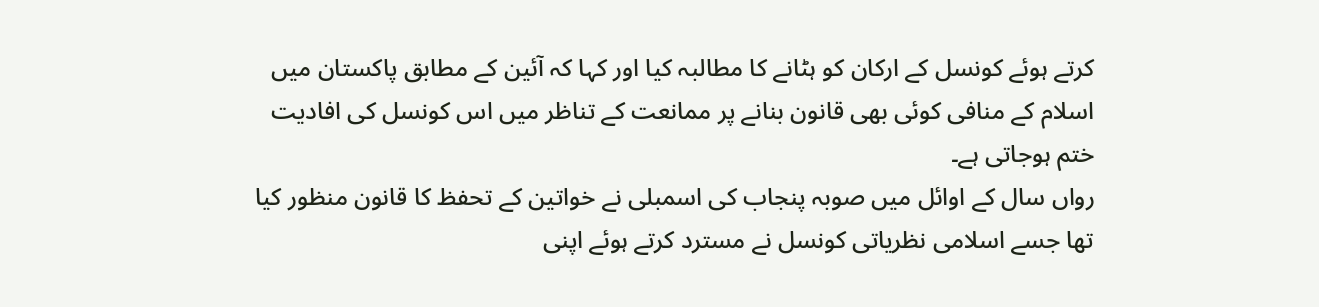کرتے ہوئے کونسل کے ارکان کو ہٹانے کا مطالبہ کیا اور کہا کہ آئین کے مطابق پاکستان میں اسلام کے منافی کوئی بھی قانون بنانے پر ممانعت کے تناظر میں اس کونسل کی افادیت ختم ہوجاتی ہے۔
رواں سال کے اوائل میں صوبہ پنجاب کی اسمبلی نے خواتین کے تحفظ کا قانون منظور کیا تھا جسے اسلامی نظریاتی کونسل نے مسترد کرتے ہوئے اپنی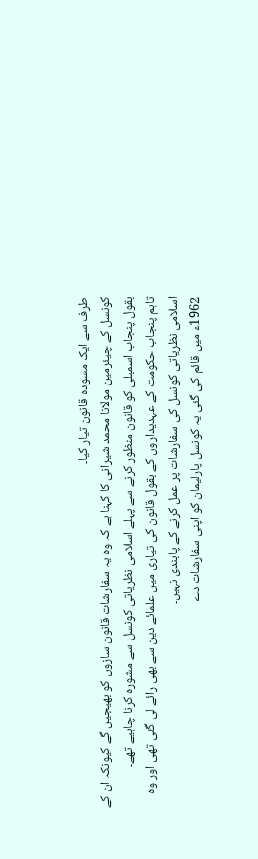طرف سے ایک مسودہ قانون تیار کیا۔
کونسل کے چیئرمین مولانا محمد شیرانی کا کہنا ہے کہ وہ یہ سفارشات قانون سازوں کو بھیجیں گے کیونکہ ان کے بقول پنجاب اسمبلی کو قانون منظور کرنے سے پہلے اسلامی نظریاتی کونسل سے مشورہ کرنا چاہیے تھے۔
تاہم پنجاب حکومت کے عہدیداروں کے بقول قانون کی تیاری میں علمائے دین سے بھی رائے لی گئی تھی اور وہ اسلامی نظریاتی کونسل کی سفارشات پر عمل کرنے کے پابندی نہیں۔
1962ء میں قائم کی گئی یہ کونسل پارلیمان کو اپنی سفارشات دے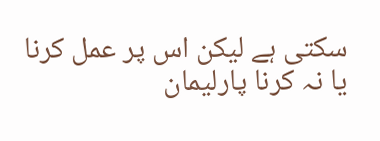سکتی ہے لیکن اس پر عمل کرنا یا نہ کرنا پارلیمان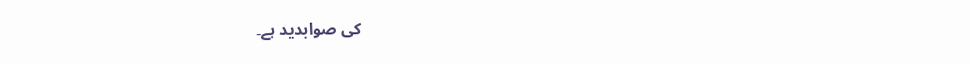کی صوابدید ہے۔